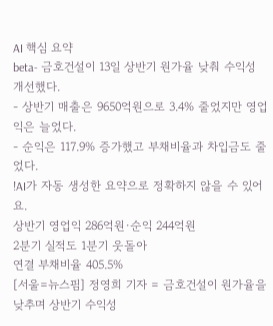AI 핵심 요약
beta- 금호건설이 13일 상반기 원가율 낮춰 수익성 개선했다.
- 상반기 매출은 9650억원으로 3.4% 줄었지만 영업익은 늘었다.
- 순익은 117.9% 증가했고 부채비율과 차입금도 줄었다.
!AI가 자동 생성한 요약으로 정확하지 않을 수 있어요.
상반기 영업익 286억원·순익 244억원
2분기 실적도 1분기 웃돌아
연결 부채비율 405.5%
[서울=뉴스핌] 정영희 기자 = 금호건설이 원가율을 낮추며 상반기 수익성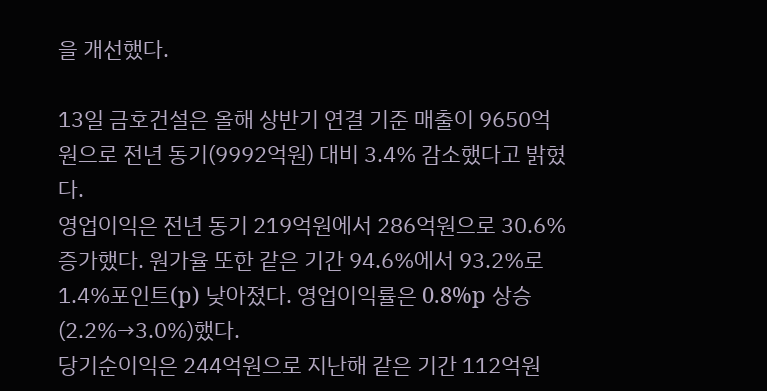을 개선했다.

13일 금호건설은 올해 상반기 연결 기준 매출이 9650억원으로 전년 동기(9992억원) 대비 3.4% 감소했다고 밝혔다.
영업이익은 전년 동기 219억원에서 286억원으로 30.6% 증가했다. 원가율 또한 같은 기간 94.6%에서 93.2%로 1.4%포인트(p) 낮아졌다. 영업이익률은 0.8%p 상승(2.2%→3.0%)했다.
당기순이익은 244억원으로 지난해 같은 기간 112억원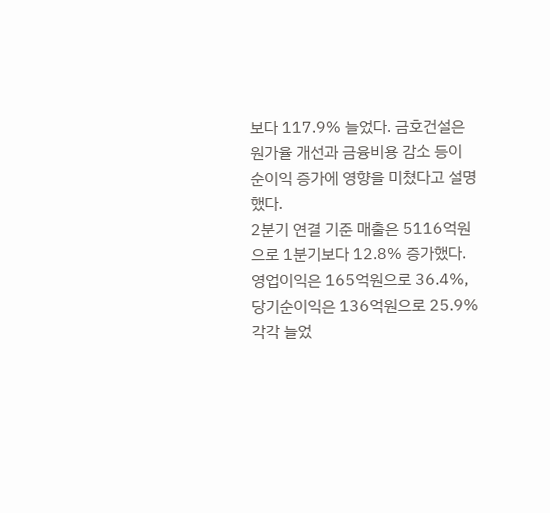보다 117.9% 늘었다. 금호건설은 원가율 개선과 금융비용 감소 등이 순이익 증가에 영향을 미쳤다고 설명했다.
2분기 연결 기준 매출은 5116억원으로 1분기보다 12.8% 증가했다. 영업이익은 165억원으로 36.4%, 당기순이익은 136억원으로 25.9% 각각 늘었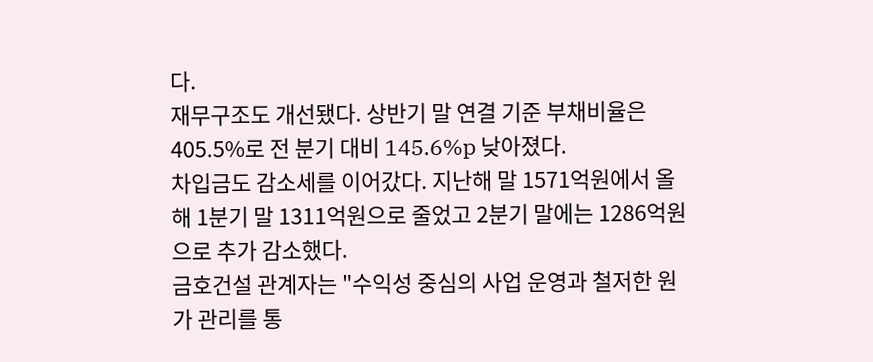다.
재무구조도 개선됐다. 상반기 말 연결 기준 부채비율은 405.5%로 전 분기 대비 145.6%p 낮아졌다.
차입금도 감소세를 이어갔다. 지난해 말 1571억원에서 올해 1분기 말 1311억원으로 줄었고 2분기 말에는 1286억원으로 추가 감소했다.
금호건설 관계자는 "수익성 중심의 사업 운영과 철저한 원가 관리를 통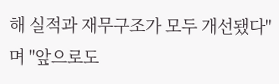해 실적과 재무구조가 모두 개선됐다"며 "앞으로도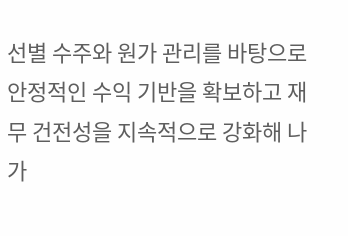선별 수주와 원가 관리를 바탕으로 안정적인 수익 기반을 확보하고 재무 건전성을 지속적으로 강화해 나가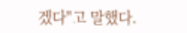겠다"고 말했다.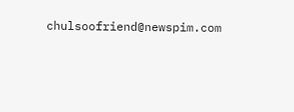chulsoofriend@newspim.com